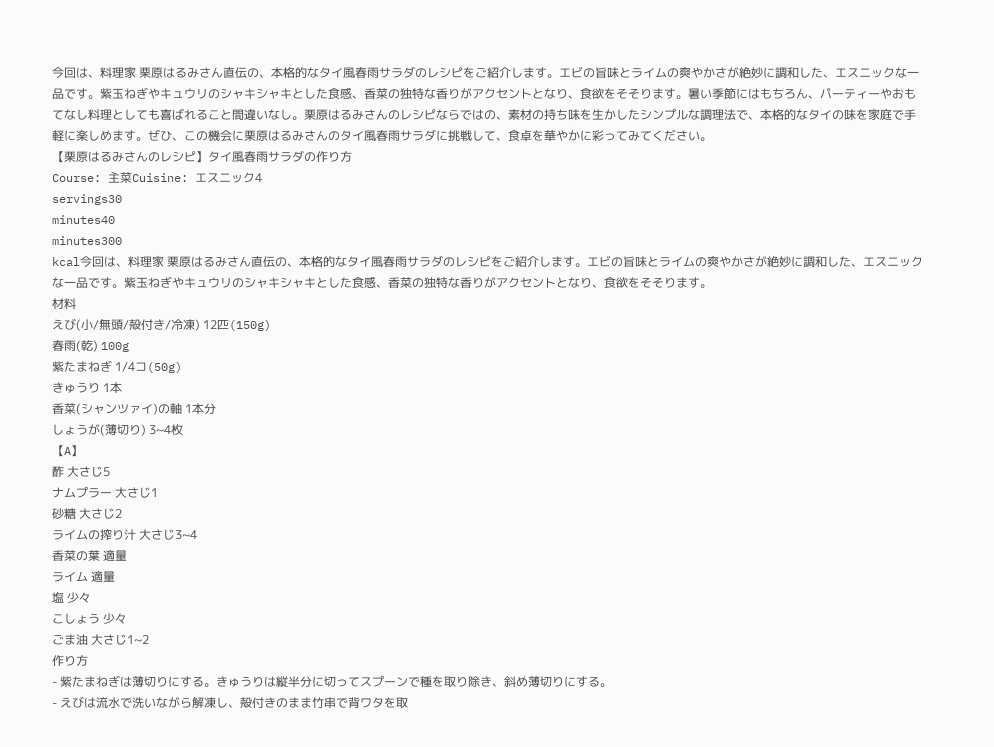今回は、料理家 栗原はるみさん直伝の、本格的なタイ風春雨サラダのレシピをご紹介します。エビの旨味とライムの爽やかさが絶妙に調和した、エスニックな一品です。紫玉ねぎやキュウリのシャキシャキとした食感、香菜の独特な香りがアクセントとなり、食欲をそそります。暑い季節にはもちろん、パーティーやおもてなし料理としても喜ばれること間違いなし。栗原はるみさんのレシピならではの、素材の持ち味を生かしたシンプルな調理法で、本格的なタイの味を家庭で手軽に楽しめます。ぜひ、この機会に栗原はるみさんのタイ風春雨サラダに挑戦して、食卓を華やかに彩ってみてください。
【栗原はるみさんのレシピ】タイ風春雨サラダの作り方
Course: 主菜Cuisine: エスニック4
servings30
minutes40
minutes300
kcal今回は、料理家 栗原はるみさん直伝の、本格的なタイ風春雨サラダのレシピをご紹介します。エビの旨味とライムの爽やかさが絶妙に調和した、エスニックな一品です。紫玉ねぎやキュウリのシャキシャキとした食感、香菜の独特な香りがアクセントとなり、食欲をそそります。
材料
えび(小/無頭/殻付き/冷凍) 12匹(150g)
春雨(乾) 100g
紫たまねぎ 1/4コ(50g)
きゅうり 1本
香菜(シャンツァイ)の軸 1本分
しょうが(薄切り) 3~4枚
【A】
酢 大さじ5
ナムプラー 大さじ1
砂糖 大さじ2
ライムの搾り汁 大さじ3~4
香菜の葉 適量
ライム 適量
塩 少々
こしょう 少々
ごま油 大さじ1~2
作り方
- 紫たまねぎは薄切りにする。きゅうりは縦半分に切ってスプーンで種を取り除き、斜め薄切りにする。
- えびは流水で洗いながら解凍し、殻付きのまま竹串で背ワタを取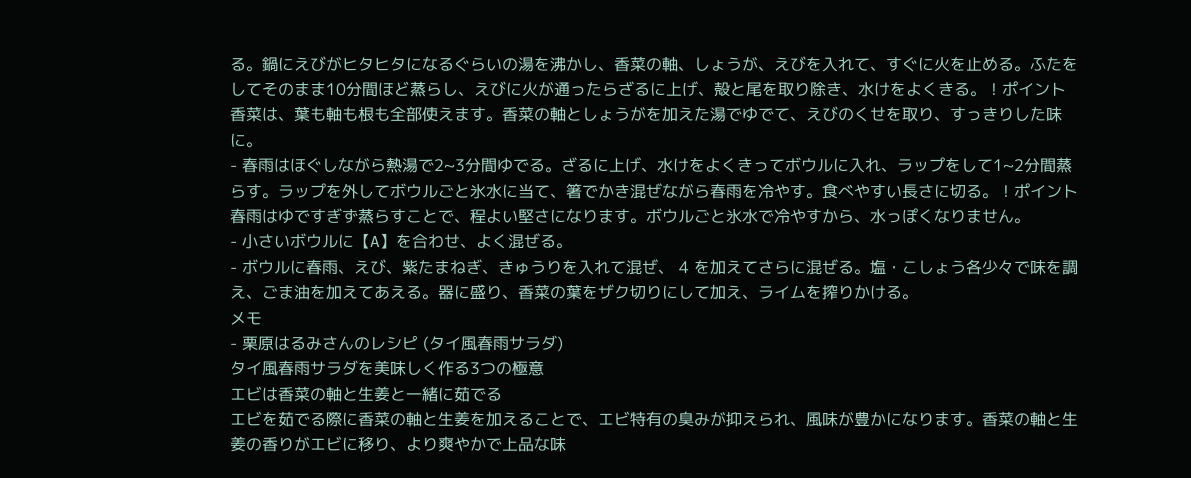る。鍋にえびがヒタヒタになるぐらいの湯を沸かし、香菜の軸、しょうが、えびを入れて、すぐに火を止める。ふたをしてそのまま10分間ほど蒸らし、えびに火が通ったらざるに上げ、殻と尾を取り除き、水けをよくきる。 ! ポイント 香菜は、葉も軸も根も全部使えます。香菜の軸としょうがを加えた湯でゆでて、えびのくせを取り、すっきりした味に。
- 春雨はほぐしながら熱湯で2~3分間ゆでる。ざるに上げ、水けをよくきってボウルに入れ、ラップをして1~2分間蒸らす。ラップを外してボウルごと氷水に当て、箸でかき混ぜながら春雨を冷やす。食べやすい長さに切る。 ! ポイント 春雨はゆですぎず蒸らすことで、程よい堅さになります。ボウルごと氷水で冷やすから、水っぽくなりません。
- 小さいボウルに【A】を合わせ、よく混ぜる。
- ボウルに春雨、えび、紫たまねぎ、きゅうりを入れて混ぜ、 4 を加えてさらに混ぜる。塩・こしょう各少々で味を調え、ごま油を加えてあえる。器に盛り、香菜の葉をザク切りにして加え、ライムを搾りかける。
メモ
- 栗原はるみさんのレシピ (タイ風春雨サラダ)
タイ風春雨サラダを美味しく作る3つの極意
エビは香菜の軸と生姜と一緒に茹でる
エビを茹でる際に香菜の軸と生姜を加えることで、エビ特有の臭みが抑えられ、風味が豊かになります。香菜の軸と生姜の香りがエビに移り、より爽やかで上品な味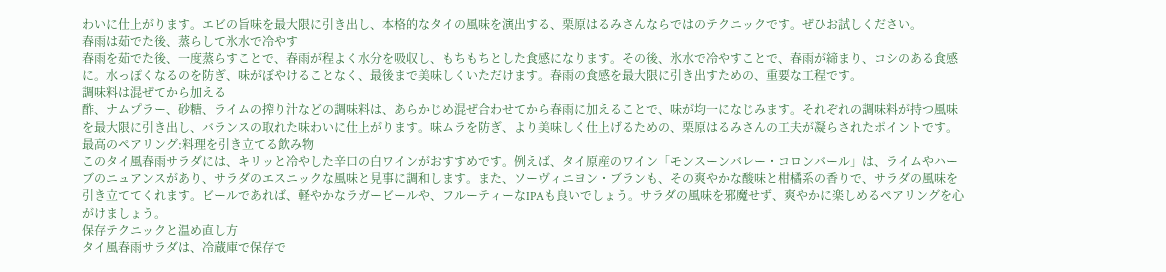わいに仕上がります。エビの旨味を最大限に引き出し、本格的なタイの風味を演出する、栗原はるみさんならではのテクニックです。ぜひお試しください。
春雨は茹でた後、蒸らして氷水で冷やす
春雨を茹でた後、一度蒸らすことで、春雨が程よく水分を吸収し、もちもちとした食感になります。その後、氷水で冷やすことで、春雨が締まり、コシのある食感に。水っぽくなるのを防ぎ、味がぼやけることなく、最後まで美味しくいただけます。春雨の食感を最大限に引き出すための、重要な工程です。
調味料は混ぜてから加える
酢、ナムプラー、砂糖、ライムの搾り汁などの調味料は、あらかじめ混ぜ合わせてから春雨に加えることで、味が均一になじみます。それぞれの調味料が持つ風味を最大限に引き出し、バランスの取れた味わいに仕上がります。味ムラを防ぎ、より美味しく仕上げるための、栗原はるみさんの工夫が凝らされたポイントです。
最高のペアリング:料理を引き立てる飲み物
このタイ風春雨サラダには、キリッと冷やした辛口の白ワインがおすすめです。例えば、タイ原産のワイン「モンスーンバレー・コロンバール」は、ライムやハーブのニュアンスがあり、サラダのエスニックな風味と見事に調和します。また、ソーヴィニヨン・ブランも、その爽やかな酸味と柑橘系の香りで、サラダの風味を引き立ててくれます。ビールであれば、軽やかなラガービールや、フルーティーなIPAも良いでしょう。サラダの風味を邪魔せず、爽やかに楽しめるペアリングを心がけましょう。
保存テクニックと温め直し方
タイ風春雨サラダは、冷蔵庫で保存で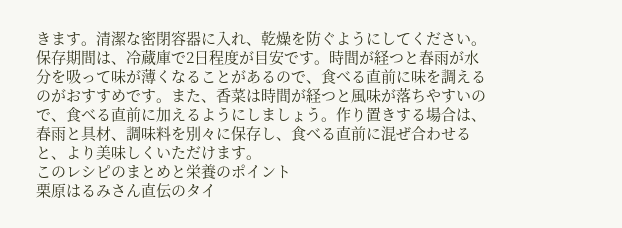きます。清潔な密閉容器に入れ、乾燥を防ぐようにしてください。保存期間は、冷蔵庫で2日程度が目安です。時間が経つと春雨が水分を吸って味が薄くなることがあるので、食べる直前に味を調えるのがおすすめです。また、香菜は時間が経つと風味が落ちやすいので、食べる直前に加えるようにしましょう。作り置きする場合は、春雨と具材、調味料を別々に保存し、食べる直前に混ぜ合わせると、より美味しくいただけます。
このレシピのまとめと栄養のポイント
栗原はるみさん直伝のタイ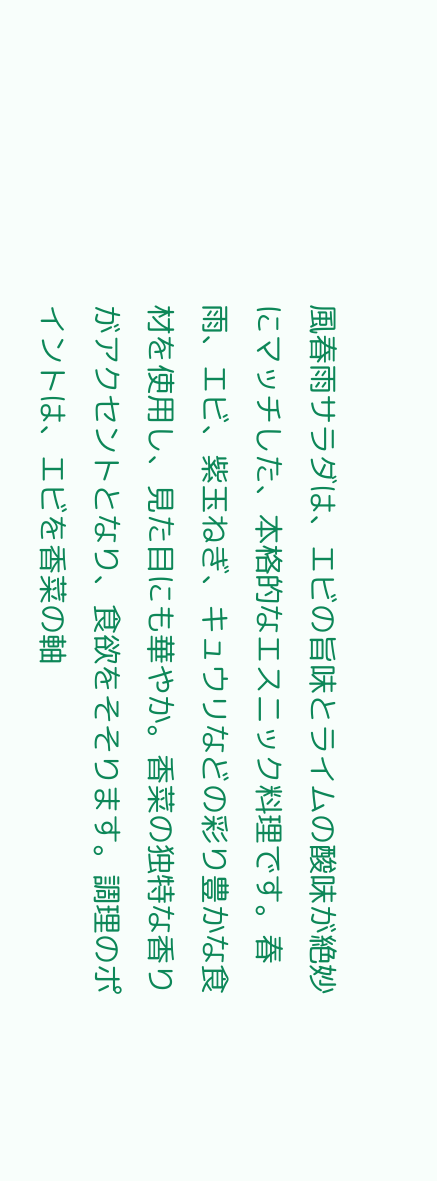風春雨サラダは、エビの旨味とライムの酸味が絶妙にマッチした、本格的なエスニック料理です。春雨、エビ、紫玉ねぎ、キュウリなどの彩り豊かな食材を使用し、見た目にも華やか。香菜の独特な香りがアクセントとなり、食欲をそそります。調理のポイントは、エビを香菜の軸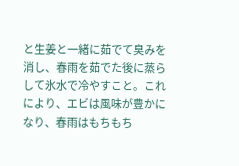と生姜と一緒に茹でて臭みを消し、春雨を茹でた後に蒸らして氷水で冷やすこと。これにより、エビは風味が豊かになり、春雨はもちもち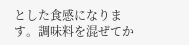とした食感になります。調味料を混ぜてか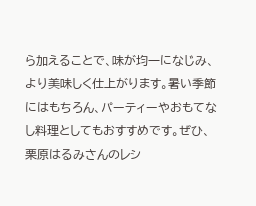ら加えることで、味が均一になじみ、より美味しく仕上がります。暑い季節にはもちろん、パーティーやおもてなし料理としてもおすすめです。ぜひ、栗原はるみさんのレシ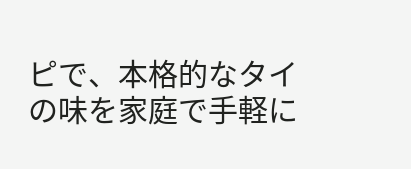ピで、本格的なタイの味を家庭で手軽に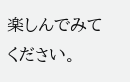楽しんでみてください。